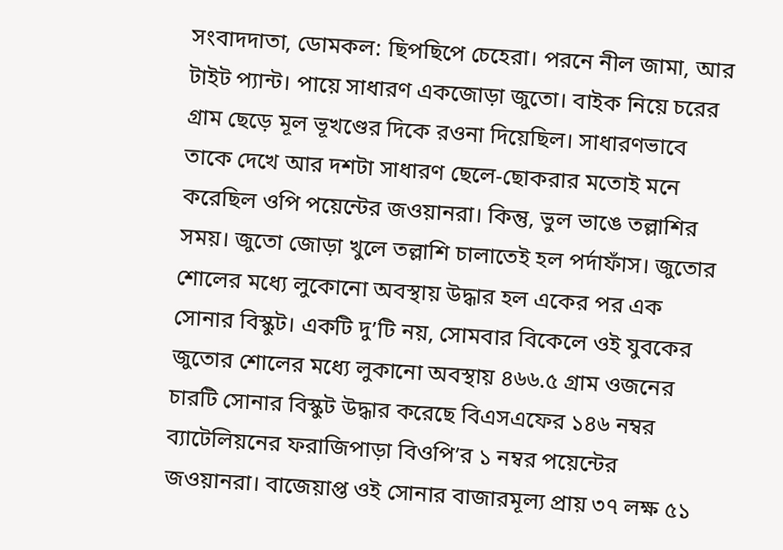সংবাদদাতা, ডোমকল: ছিপছিপে চেহেরা। পরনে নীল জামা, আর টাইট প্যান্ট। পায়ে সাধারণ একজোড়া জুতো। বাইক নিয়ে চরের গ্রাম ছেড়ে মূল ভূখণ্ডের দিকে রওনা দিয়েছিল। সাধারণভাবে তাকে দেখে আর দশটা সাধারণ ছেলে-ছোকরার মতোই মনে করেছিল ওপি পয়েন্টের জওয়ানরা। কিন্তু, ভুল ভাঙে তল্লাশির সময়। জুতো জোড়া খুলে তল্লাশি চালাতেই হল পর্দাফাঁস। জুতোর শোলের মধ্যে লুকোনো অবস্থায় উদ্ধার হল একের পর এক সোনার বিস্কুট। একটি দু’টি নয়, সোমবার বিকেলে ওই যুবকের জুতোর শোলের মধ্যে লুকানো অবস্থায় ৪৬৬.৫ গ্রাম ওজনের চারটি সোনার বিস্কুট উদ্ধার করেছে বিএসএফের ১৪৬ নম্বর ব্যাটেলিয়নের ফরাজিপাড়া বিওপি’র ১ নম্বর পয়েন্টের জওয়ানরা। বাজেয়াপ্ত ওই সোনার বাজারমূল্য প্রায় ৩৭ লক্ষ ৫১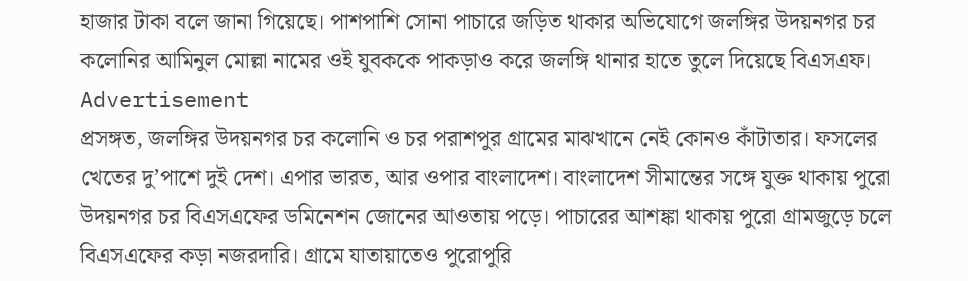হাজার টাকা বলে জানা গিয়েছে। পাশপাশি সোনা পাচারে জড়িত থাকার অভিযোগে জলঙ্গির উদয়নগর চর কলোনির আমিনুল মোল্লা নামের ওই যুবককে পাকড়াও করে জলঙ্গি থানার হাতে তুলে দিয়েছে বিএসএফ।
Advertisement
প্রসঙ্গত, জলঙ্গির উদয়নগর চর কলোনি ও চর পরাশপুর গ্রামের মাঝখানে নেই কোনও কাঁটাতার। ফসলের খেতের দু’পাশে দুই দেশ। এপার ভারত, আর ওপার বাংলাদেশ। বাংলাদেশ সীমান্তের সঙ্গে যুক্ত থাকায় পুরো উদয়নগর চর বিএসএফের ডমিনেশন জোনের আওতায় পড়ে। পাচারের আশঙ্কা থাকায় পুরো গ্রামজুড়ে চলে বিএসএফের কড়া নজরদারি। গ্রামে যাতায়াতেও পুরোপুরি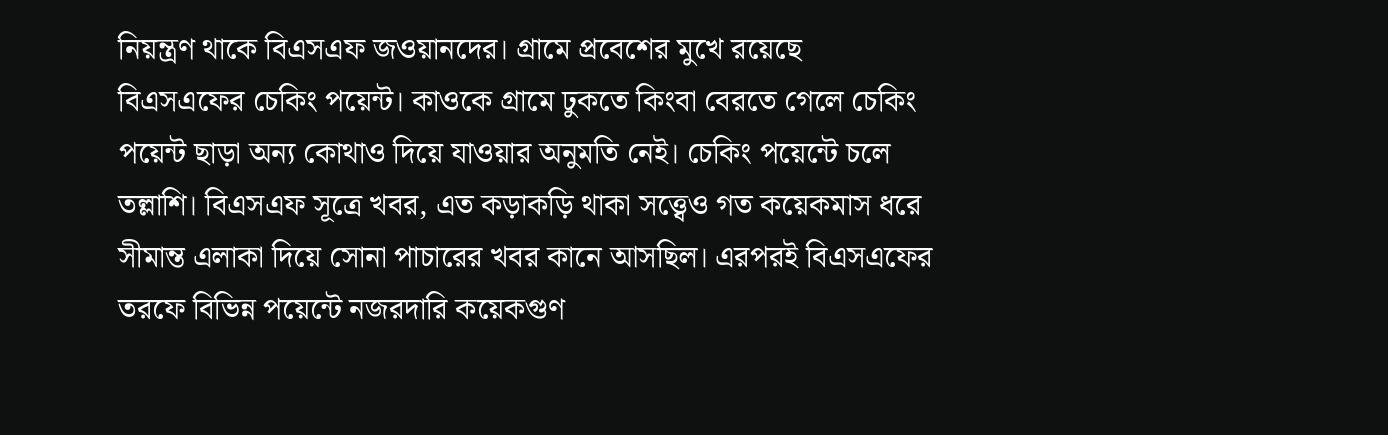নিয়ন্ত্রণ থাকে বিএসএফ জওয়ানদের। গ্রামে প্রবেশের মুখে রয়েছে বিএসএফের চেকিং পয়েন্ট। কাওকে গ্রামে ঢুকতে কিংবা বেরতে গেলে চেকিং পয়েন্ট ছাড়া অন্য কোথাও দিয়ে যাওয়ার অনুমতি নেই। চেকিং পয়েন্টে চলে তল্লাশি। বিএসএফ সূত্রে খবর, এত কড়াকড়ি থাকা সত্ত্বেও গত কয়েকমাস ধরে সীমান্ত এলাকা দিয়ে সোনা পাচারের খবর কানে আসছিল। এরপরই বিএসএফের তরফে বিভিন্ন পয়েন্টে নজরদারি কয়েকগুণ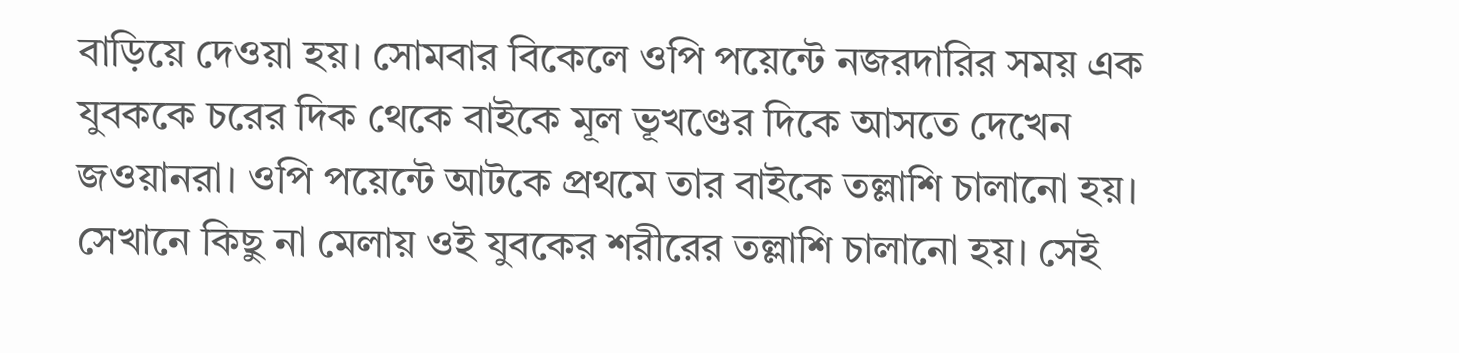বাড়িয়ে দেওয়া হয়। সোমবার বিকেলে ওপি পয়েন্টে নজরদারির সময় এক যুবককে চরের দিক থেকে বাইকে মূল ভূখণ্ডের দিকে আসতে দেখেন জওয়ানরা। ওপি পয়েন্টে আটকে প্রথমে তার বাইকে তল্লাশি চালানো হয়। সেখানে কিছু না মেলায় ওই যুবকের শরীরের তল্লাশি চালানো হয়। সেই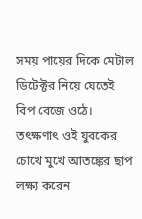সময় পায়ের দিকে মেটাল ডিটেক্টর নিয়ে যেতেই বিপ বেজে ওঠে। তৎক্ষণাৎ ওই যুবকের চোখে মুখে আতঙ্কের ছাপ লক্ষ্য করেন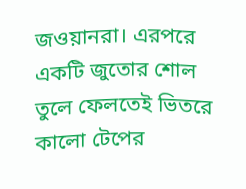জওয়ানরা। এরপরে একটি জুতোর শোল তুলে ফেলতেই ভিতরে কালো টেপের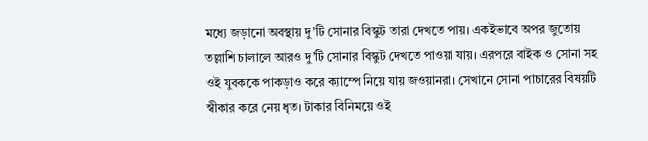মধ্যে জড়ানো অবস্থায় দু’টি সোনার বিস্কুট তারা দেখতে পায়। একইভাবে অপর জুতোয় তল্লাশি চালালে আরও দু’টি সোনার বিস্কুট দেখতে পাওয়া যায়। এরপরে বাইক ও সোনা সহ ওই যুবককে পাকড়াও করে ক্যাম্পে নিয়ে যায় জওয়ানরা। সেখানে সোনা পাচারের বিষয়টি স্বীকার করে নেয় ধৃত। টাকার বিনিময়ে ওই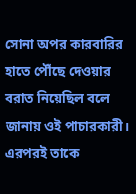সোনা অপর কারবারির হাতে পৌঁছে দেওয়ার বরাত নিয়েছিল বলে জানায় ওই পাচারকারী। এরপরই তাকে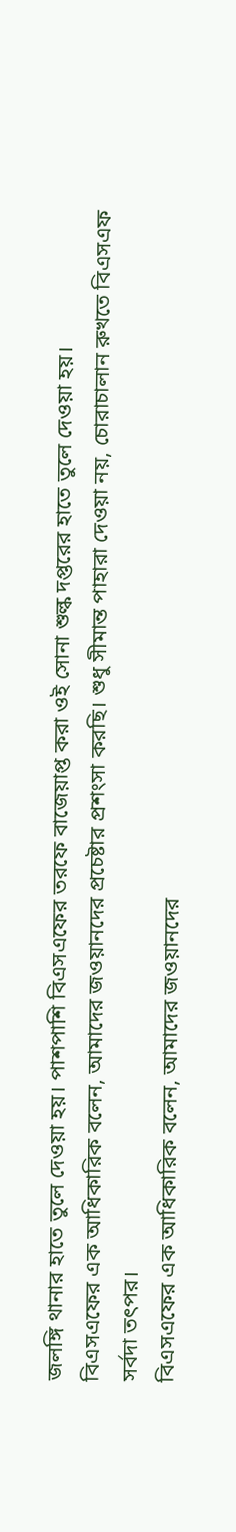জলঙ্গি থানার হাতে তুলে দেওয়া হয়। পাশপাশি বিএসএফের তরফে বাজেয়াপ্ত করা ওই সোনা শুল্ক দপ্তরের হাতে তুলে দেওয়া হয়।
বিএসএফের এক আধিকারিক বলেন, আমাদের জওয়ানদের প্রচেষ্টার প্রশংসা করছি। শুধু সীমান্ত পাহারা দেওয়া নয়, চোরাচালান রুখতে বিএসএফ সর্বদা তৎপর।
বিএসএফের এক আধিকারিক বলেন, আমাদের জওয়ানদের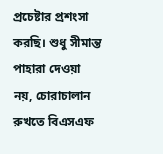প্রচেষ্টার প্রশংসা করছি। শুধু সীমান্ত পাহারা দেওয়া নয়, চোরাচালান রুখতে বিএসএফ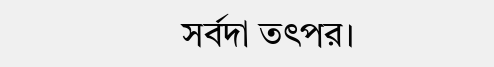সর্বদা তৎপর।